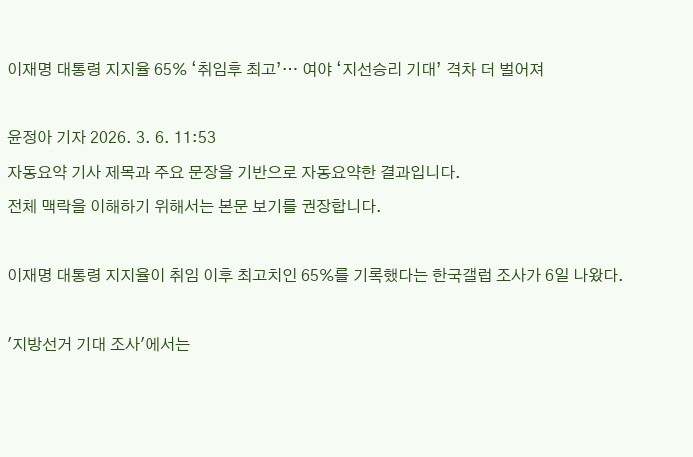이재명 대통령 지지율 65% ‘취임후 최고’… 여야 ‘지선승리 기대’ 격차 더 벌어져

윤정아 기자 2026. 3. 6. 11:53
자동요약 기사 제목과 주요 문장을 기반으로 자동요약한 결과입니다.
전체 맥락을 이해하기 위해서는 본문 보기를 권장합니다.

이재명 대통령 지지율이 취임 이후 최고치인 65%를 기록했다는 한국갤럽 조사가 6일 나왔다.

'지방선거 기대 조사'에서는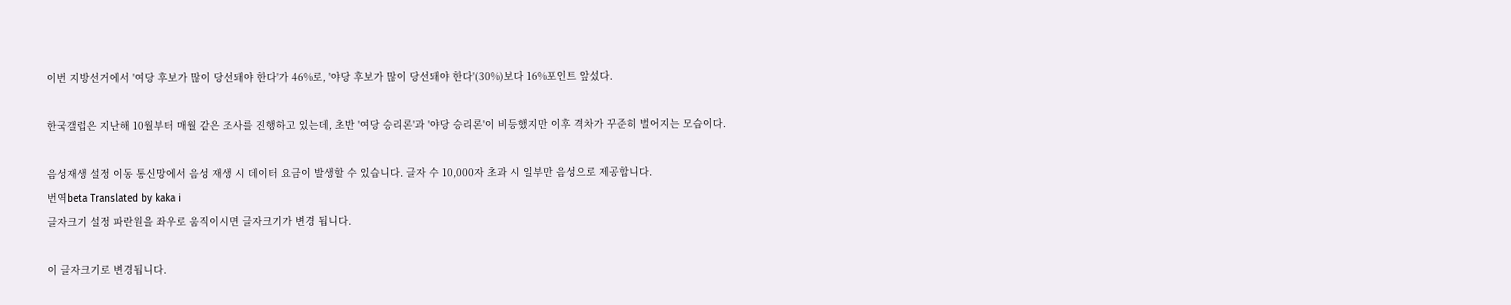이번 지방선거에서 '여당 후보가 많이 당선돼야 한다'가 46%로, '야당 후보가 많이 당선돼야 한다'(30%)보다 16%포인트 앞섰다.

한국갤럽은 지난해 10월부터 매월 같은 조사를 진행하고 있는데, 초반 '여당 승리론'과 '야당 승리론'이 비등했지만 이후 격차가 꾸준히 벌어지는 모습이다.

음성재생 설정 이동 통신망에서 음성 재생 시 데이터 요금이 발생할 수 있습니다. 글자 수 10,000자 초과 시 일부만 음성으로 제공합니다.
번역beta Translated by kaka i
글자크기 설정 파란원을 좌우로 움직이시면 글자크기가 변경 됩니다.

이 글자크기로 변경됩니다.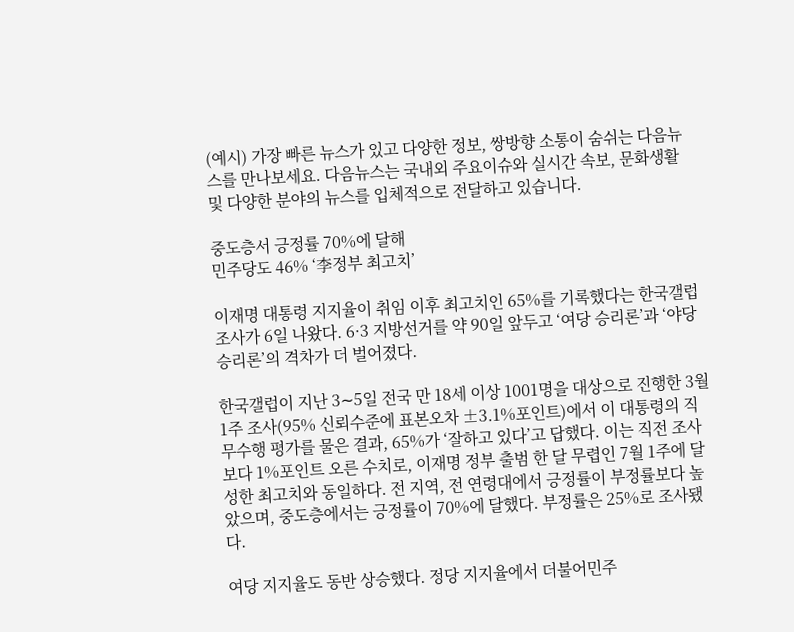(예시) 가장 빠른 뉴스가 있고 다양한 정보, 쌍방향 소통이 숨쉬는 다음뉴스를 만나보세요. 다음뉴스는 국내외 주요이슈와 실시간 속보, 문화생활 및 다양한 분야의 뉴스를 입체적으로 전달하고 있습니다.

중도층서 긍정률 70%에 달해
민주당도 46% ‘李정부 최고치’

이재명 대통령 지지율이 취임 이후 최고치인 65%를 기록했다는 한국갤럽 조사가 6일 나왔다. 6·3 지방선거를 약 90일 앞두고 ‘여당 승리론’과 ‘야당 승리론’의 격차가 더 벌어졌다.

한국갤럽이 지난 3∼5일 전국 만 18세 이상 1001명을 대상으로 진행한 3월 1주 조사(95% 신뢰수준에 표본오차 ±3.1%포인트)에서 이 대통령의 직무수행 평가를 물은 결과, 65%가 ‘잘하고 있다’고 답했다. 이는 직전 조사보다 1%포인트 오른 수치로, 이재명 정부 출범 한 달 무렵인 7월 1주에 달성한 최고치와 동일하다. 전 지역, 전 연령대에서 긍정률이 부정률보다 높았으며, 중도층에서는 긍정률이 70%에 달했다. 부정률은 25%로 조사됐다.

여당 지지율도 동반 상승했다. 정당 지지율에서 더불어민주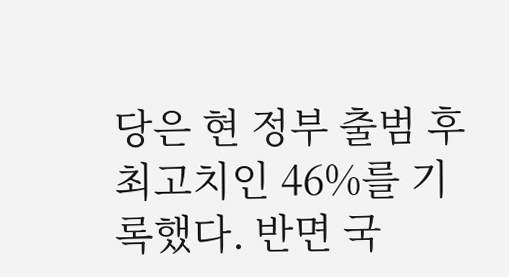당은 현 정부 출범 후 최고치인 46%를 기록했다. 반면 국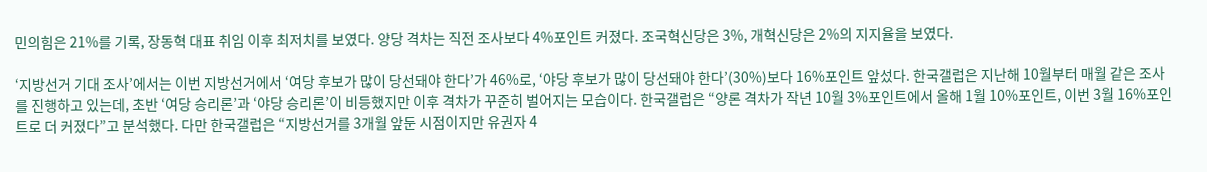민의힘은 21%를 기록, 장동혁 대표 취임 이후 최저치를 보였다. 양당 격차는 직전 조사보다 4%포인트 커졌다. 조국혁신당은 3%, 개혁신당은 2%의 지지율을 보였다.

‘지방선거 기대 조사’에서는 이번 지방선거에서 ‘여당 후보가 많이 당선돼야 한다’가 46%로, ‘야당 후보가 많이 당선돼야 한다’(30%)보다 16%포인트 앞섰다. 한국갤럽은 지난해 10월부터 매월 같은 조사를 진행하고 있는데, 초반 ‘여당 승리론’과 ‘야당 승리론’이 비등했지만 이후 격차가 꾸준히 벌어지는 모습이다. 한국갤럽은 “양론 격차가 작년 10월 3%포인트에서 올해 1월 10%포인트, 이번 3월 16%포인트로 더 커졌다”고 분석했다. 다만 한국갤럽은 “지방선거를 3개월 앞둔 시점이지만 유권자 4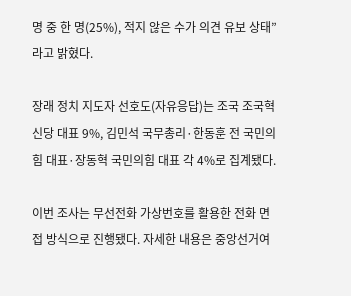명 중 한 명(25%), 적지 않은 수가 의견 유보 상태”라고 밝혔다.

장래 정치 지도자 선호도(자유응답)는 조국 조국혁신당 대표 9%, 김민석 국무총리·한동훈 전 국민의힘 대표·장동혁 국민의힘 대표 각 4%로 집계됐다.

이번 조사는 무선전화 가상번호를 활용한 전화 면접 방식으로 진행됐다. 자세한 내용은 중앙선거여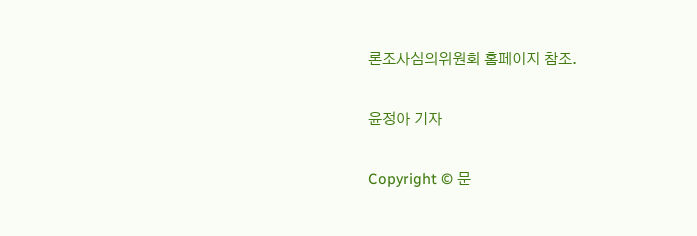론조사심의위원회 홈페이지 참조.

윤정아 기자

Copyright © 문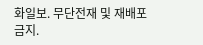화일보. 무단전재 및 재배포 금지.